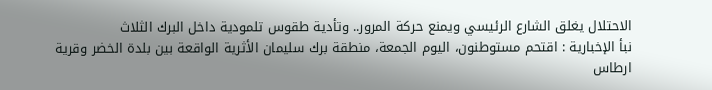الاحتلال يغلق الشارع الرئيسي ويمنع حركة المرور.. وتأدية طقوس تلمودية داخل البرك الثلاث
نبأ الإخبارية : اقتحم مستوطنون، اليوم الجمعة، منطقة برك سليمان الأثرية الواقعة بين بلدة الخضر وقرية ارطاس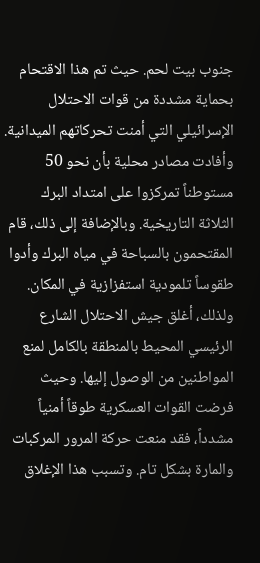جنوب بيت لحم. حيث تم هذا الاقتحام بحماية مشددة من قوات الاحتلال الإسرائيلي التي أمنت تحركاتهم الميدانية. وأفادت مصادر محلية بأن نحو 50 مستوطناً تمركزوا على امتداد البرك الثلاثة التاريخية. وبالإضافة إلى ذلك، قام المقتحمون بالسباحة في مياه البرك وأدوا طقوساً تلمودية استفزازية في المكان.
ولذلك، أغلق جيش الاحتلال الشارع الرئيسي المحيط بالمنطقة بالكامل لمنع المواطنين من الوصول إليها. وحيث فرضت القوات العسكرية طوقاً أمنياً مشدداً، فقد منعت حركة المرور المركبات والمارة بشكل تام. وتسبب هذا الإغلاق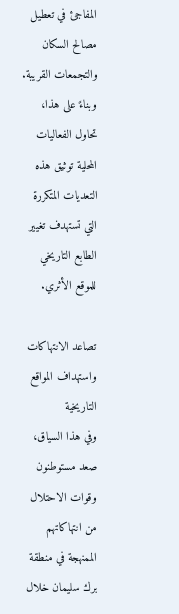المفاجئ في تعطيل مصالح السكان والتجمعات القريبة. وبناءً على هذا، تحاول الفعاليات المحلية توثيق هذه التعديات المتكررة التي تستهدف تغيير الطابع التاريخي للموقع الأثري.

تصاعد الانتهاكات واستهداف المواقع التاريخية
وفي هذا السياق، صعد مستوطنون وقوات الاحتلال من انتهاكاتهم الممنهجة في منطقة برك سليمان خلال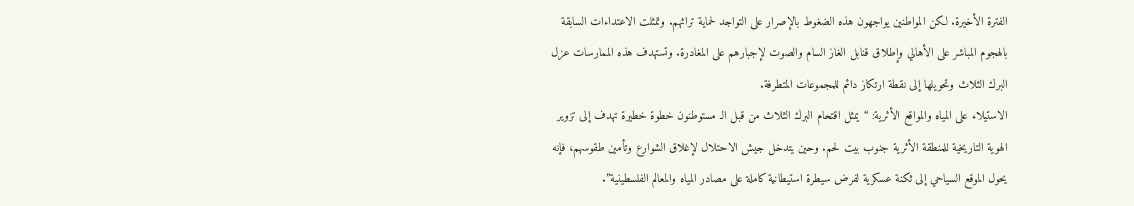الفترة الأخيرة. لكن المواطنين يواجهون هذه الضغوط بالإصرار على التواجد لحماية تراثهم. وتمثلت الاعتداءات السابقة بالهجوم المباشر على الأهالي وإطلاق قنابل الغاز السام والصوت لإجبارهم على المغادرة. وتستهدف هذه الممارسات عزل البرك الثلاث وتحويلها إلى نقطة ارتكاز دائم للمجموعات المتطرفة.
الاستيلاء على المياه والمواقع الأثرية: “يمثل اقتحام البرك الثلاث من قبل الـ مستوطنون خطوة خطيرة تهدف إلى تزوير الهوية التاريخية للمنطقة الأثرية جنوب بيت لحم. وحين يتدخل جيش الاحتلال لإغلاق الشوارع وتأمين طقوسهم، فإنه يحول الموقع السياحي إلى ثكنة عسكرية لفرض سيطرة استيطانية كاملة على مصادر المياه والمعالم الفلسطينية”.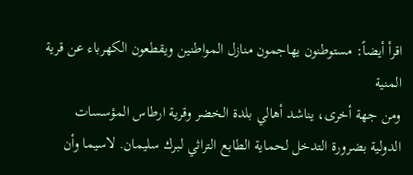اقرأ أيضاً: مستوطنون يهاجمون منازل المواطنين ويقطعون الكهرباء عن قرية المنية
ومن جهة أخرى، يناشد أهالي بلدة الخضر وقرية ارطاس المؤسسات الدولية بضرورة التدخل لحماية الطابع التراثي لبرك سليمان. لاسيما وأن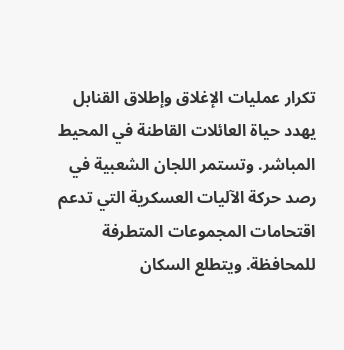تكرار عمليات الإغلاق وإطلاق القنابل يهدد حياة العائلات القاطنة في المحيط المباشر. وتستمر اللجان الشعبية في رصد حركة الآليات العسكرية التي تدعم اقتحامات المجموعات المتطرفة للمحافظة. ويتطلع السكان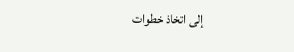إلى اتخاذ خطوات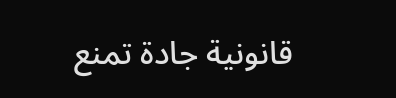قانونية جادة تمنع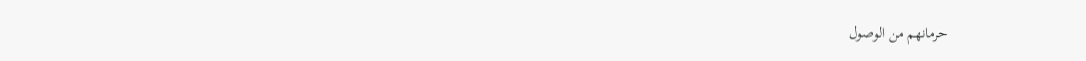حرمانهم من الوصول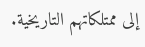إلى ممتلكاتهم التاريخية.